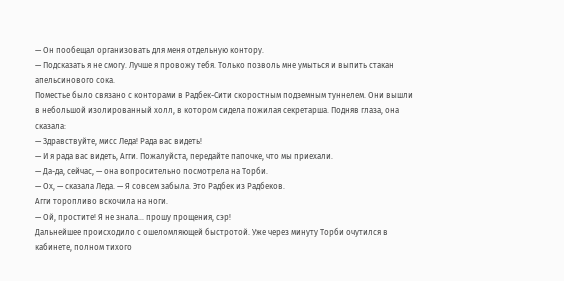— Он пообещал организовать для меня отдельную контору.
— Подсказать я не смогу. Лучше я провожу тебя. Только позволь мне умыться и выпить стакан апельсинового сока.
Поместье было связано с конторами в Радбек-Сити скоростным подземным туннелем. Они вышли в небольшой изолированный холл, в котором сидела пожилая секретарша. Подняв глаза, она сказала:
— Здравствуйте, мисс Леда! Рада вас видеть!
— И я рада вас видеть, Агги. Пожалуйста, передайте папочке, что мы приехали.
— Да-да, сейчас, — она вопросительно посмотрела на Торби.
— Ох, — сказала Леда. — Я совсем забыла. Это Радбек из Радбеков.
Агги торопливо вскочила на ноги.
— Ой, простите! Я не знала… прошу прощения, сэр!
Дальнейшее происходило с ошеломляющей быстротой. Уже через минуту Торби очутился в кабинете, полном тихого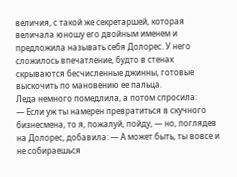величия, с такой же секретаршей, которая величала юношу его двойным именем и предложила называть себя Долорес. У него сложилось впечатление, будто в стенах скрываются бесчисленные джинны, готовые выскочить по мановению ее пальца.
Леда немного помедлила, а потом спросила:
— Если уж ты намерен превратиться в скучного бизнесмена, то я, пожалуй, пойду, — но, поглядев на Долорес, добавила: — А может быть, ты вовсе и не собираешься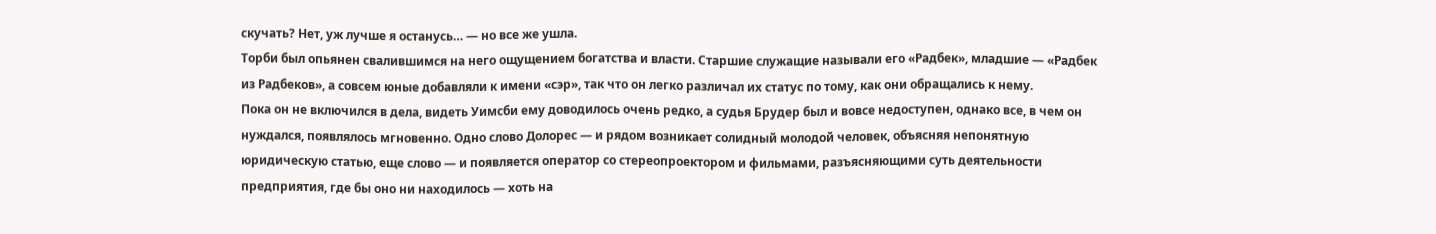скучать? Нет, уж лучше я останусь… — но все же ушла.
Торби был опьянен свалившимся на него ощущением богатства и власти. Старшие служащие называли его «Радбек», младшие — «Радбек из Радбеков», а совсем юные добавляли к имени «сэр», так что он легко различал их статус по тому, как они обращались к нему.
Пока он не включился в дела, видеть Уимсби ему доводилось очень редко, а судья Брудер был и вовсе недоступен, однако все, в чем он нуждался, появлялось мгновенно. Одно слово Долорес — и рядом возникает солидный молодой человек, объясняя непонятную юридическую статью, еще слово — и появляется оператор со стереопроектором и фильмами, разъясняющими суть деятельности предприятия, где бы оно ни находилось — хоть на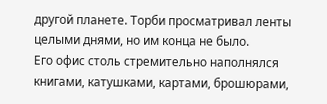другой планете. Торби просматривал ленты целыми днями, но им конца не было.
Его офис столь стремительно наполнялся книгами, катушками, картами, брошюрами,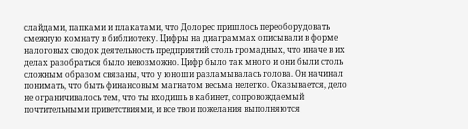слайдами, папками и плакатами, что Долорес пришлось переоборудовать смежную комнату в библиотеку. Цифры на диаграммах описывали в форме налоговых сводок деятельность предприятий столь громадных, что иначе в их делах разобраться было невозможно. Цифр было так много и они были столь сложным образом связаны, что у юноши разламывалась голова. Он начинал понимать, что быть финансовым магнатом весьма нелегко. Оказывается, дело не ограничивалось тем, что ты входишь в кабинет, сопровождаемый почтительными приветствиями, и все твои пожелания выполняются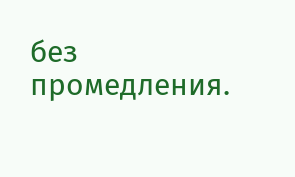без промедления.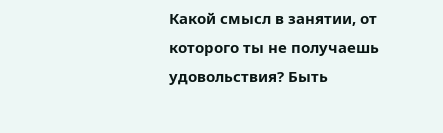Какой смысл в занятии, от которого ты не получаешь удовольствия? Быть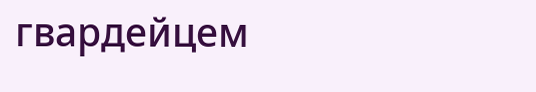гвардейцем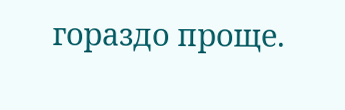гораздо проще.